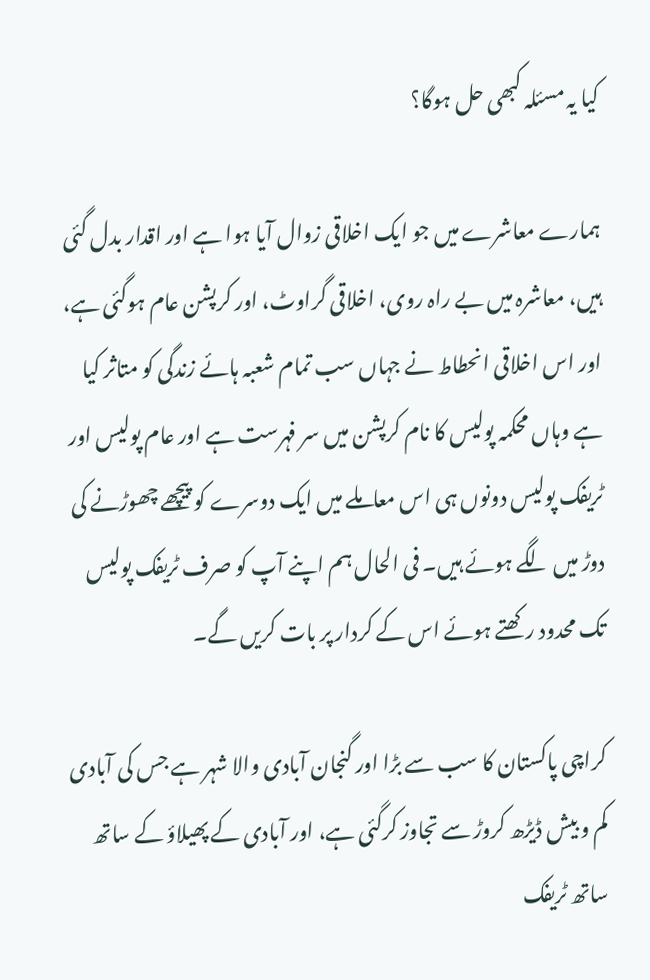کیا یہ مسئلہ کبھی حل ہوگا؟

ہمارے معاشرے میں جو ایک اخلاقی زوال آیا ہوا ہے اور اقدار بدل گئی ہیں، معاشرہ میں بے راہ روی، اخلاقی گراوٹ، اور کرپشن عام ہوگئی ہے، اور اس اخلاقی انحطاط نے جہاں سب تمام شعبہ ہائے زندگی کو متاثر کیا ہے وہاں محکمہ پولیس کا نام کرپشن میں سر فہرست ہے اور عام پولیس اور ٹریفک پولیس دونوں ہی اس معاملے میں ایک دوسرے کو پیچھے چھوڑنے کی دوڑ میں لگے ہوئے ہیں۔ فی الحال ہم اپنے آپ کو صرف ٹریفک پولیس تک محدود رکھتے ہوئے اس کے کردار پر بات کریں گے۔

کراچی پاکستان کا سب سے بڑا اور گنجان آبادی والا شہر ہے جس کی آبادی کم و بیش ڈیڑھ کروڑ سے تجاوز کرگئی ہے، اور آبادی کے پھیلاؤ کے ساتھ ساتھ ٹریفک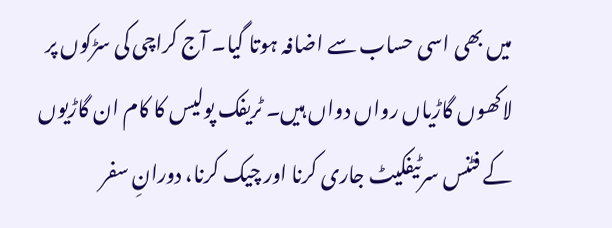میں بھی اسی حساب سے اضافہ ہوتا گیا۔ آج کراچی کی سڑکوں پر لاکھوں گاڑیاں رواں دواں ہیں۔ ٹریفک پولیس کا کام ان گاڑیوں کے فٹنس سرٹیفکیٹ جاری کرنا اور چیک کرنا، دورانِ سفر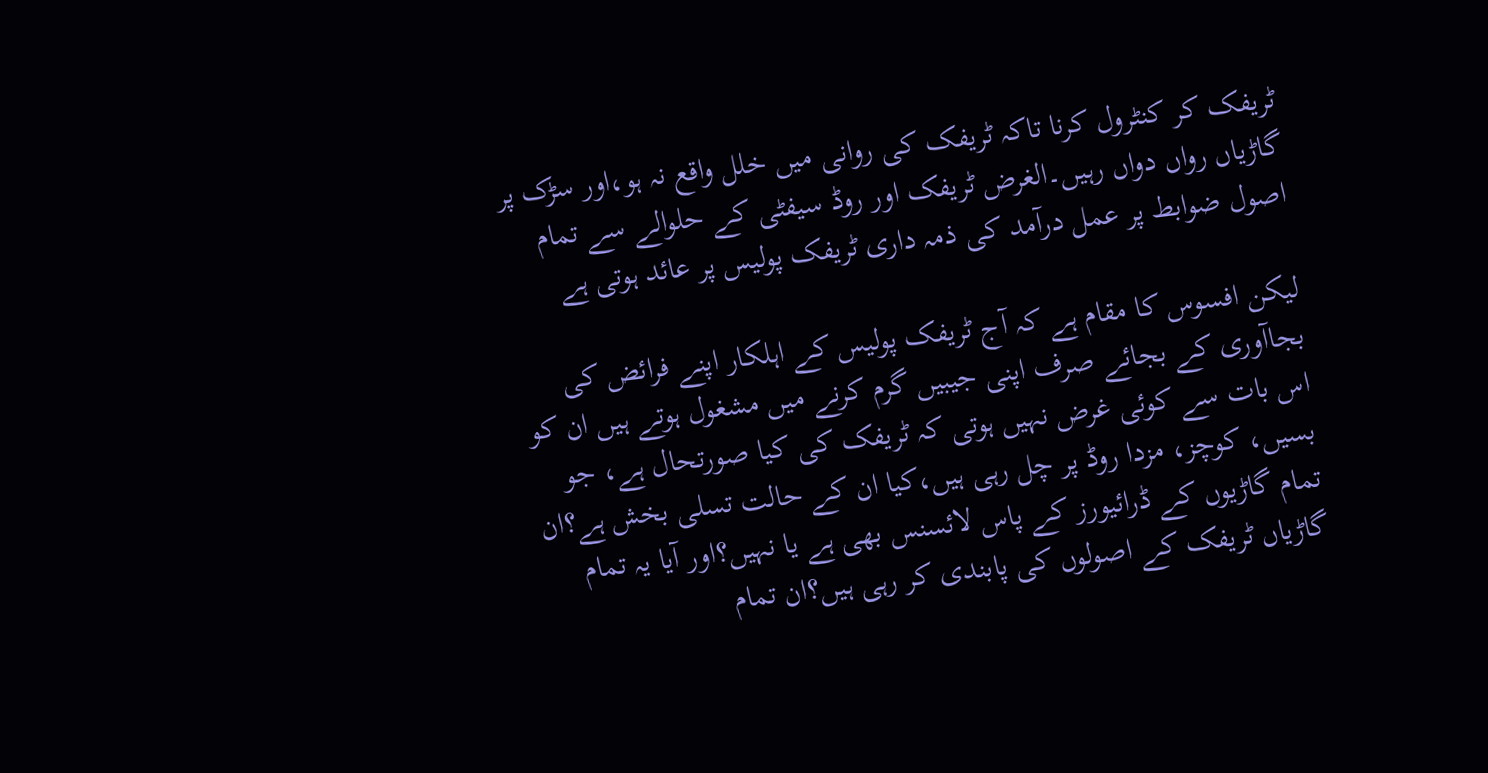ٹریفک کر کنٹرول کرنا تاکہ ٹریفک کی روانی میں خلل واقع نہ ہو،اور سڑک پر گاڑیاں رواں دواں رہیں۔الغرض ٹریفک اور روڈ سیفٹی کے حلوالے سے تمام اصول ضوابط پر عمل درآمد کی ذمہ داری ٹریفک پولیس پر عائد ہوتی ہے

لیکن افسوس کا مقام ہے کہ آج ٹریفک پولیس کے اہلکار اپنے فرائض کی بجاآوری کے بجائے صرف اپنی جیبیں گرم کرنے میں مشغول ہوتے ہیں ان کو اس بات سے کوئی غرض نہیں ہوتی کہ ٹریفک کی کیا صورتحال ہے، جو بسیں، کوچز، مزدا روڈ پر چل رہی ہیں،کیا ان کے حالت تسلی بخش ہے؟ان تمام گاڑیوں کے ڈرائیورز کے پاس لائسنس بھی ہے یا نہیں؟اور آیا یہ تمام گاڑیاں ٹریفک کے اصولوں کی پابندی کر رہی ہیں؟ان تمام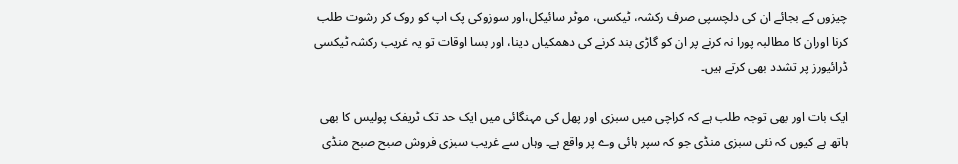چیزوں کے بجائے ان کی دلچسپی صرف رکشہ، ٹیکسی، موٹر سائیکل،اور سوزوکی پک اپ کو روک کر رشوت طلب کرنا اوران کا مطالبہ پورا نہ کرنے پر ان کو گاڑی بند کرنے کی دھمکیاں دینا، اور بسا اوقات تو یہ غریب رکشہ ٹیکسی ڈرائیورز پر تشدد بھی کرتے ہیں۔

ایک بات اور بھی توجہ طلب ہے کہ کراچی میں سبزی اور پھل کی مہنگائی میں ایک حد تک ٹریفک پولیس کا بھی ہاتھ ہے کیوں کہ نئی سبزی منڈی جو کہ سپر ہائی وے پر واقع ہے۔ وہاں سے غریب سبزی فروش صبح صبح منڈی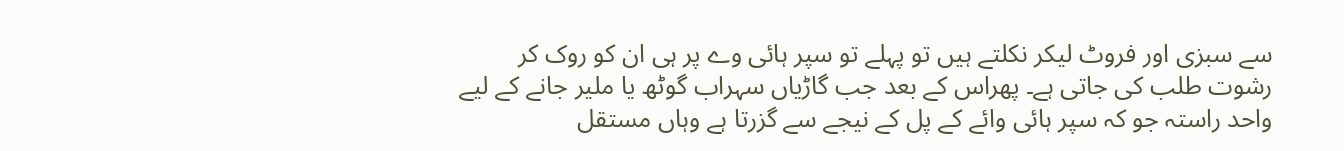سے سبزی اور فروٹ لیکر نکلتے ہیں تو پہلے تو سپر ہائی وے پر ہی ان کو روک کر رشوت طلب کی جاتی ہے۔ پھراس کے بعد جب گاڑیاں سہراب گوٹھ یا ملیر جانے کے لیے واحد راستہ جو کہ سپر ہائی وائے کے پل کے نیجے سے گزرتا ہے وہاں مستقل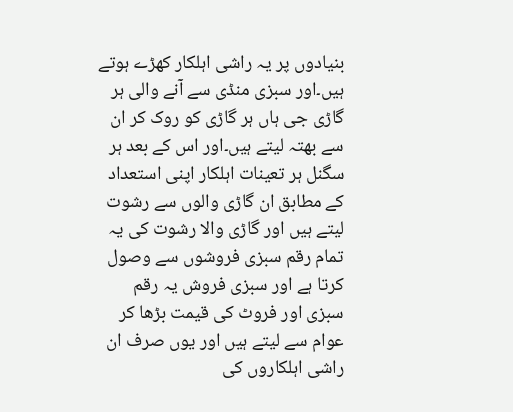بنیادوں پر یہ راشی اہلکار کھڑے ہوتے ہیں۔اور سبزی منڈی سے آنے والی ہر گاڑی جی ہاں ہر گاڑی کو روک کر ان سے بھتہ لیتے ہیں۔اور اس کے بعد ہر سگنل ہر تعینات اہلکار اپنی استعداد کے مطابق ان گاڑی والوں سے رشوت لیتے ہیں اور گاڑی والا رشوت کی یہ تمام رقم سبزی فروشوں سے وصول کرتا ہے اور سبزی فروش یہ رقم سبزی اور فروٹ کی قیمت بڑھا کر عوام سے لیتے ہیں اور یوں صرف ان راشی اہلکاروں کی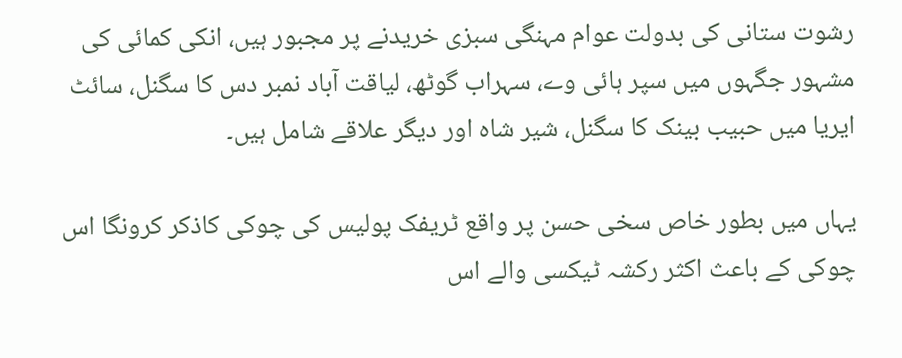رشوت ستانی کی بدولت عوام مہنگی سبزی خریدنے پر مجبور ہیں، انکی کمائی کی مشہور جگہوں میں سپر ہائی وے، سہراب گوٹھ، لیاقت آباد نمبر دس کا سگنل، سائٹ ایریا میں حبیب بینک کا سگنل، شیر شاہ اور دیگر علاقے شامل ہیں۔

یہاں میں بطور خاص سخی حسن پر واقع ٹریفک پولیس کی چوکی کاذکر کرونگا اس چوکی کے باعث اکثر رکشہ ٹیکسی والے اس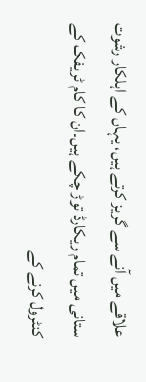علاقے میں آنے سے گریز کرتے ہیں، یہاں کے اہلکار رشوت ستانی میں تمام ریکارڈ توڑ چکے ہیں۔ان کا کام ٹریفک کے کنٹرول کرنے کے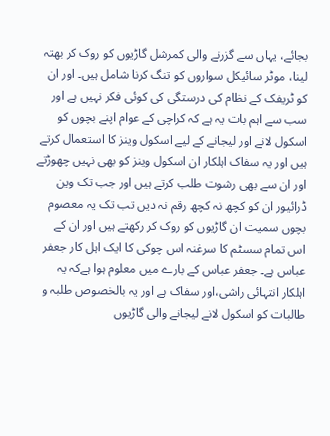بجائے، یہاں سے گزرنے والی کمرشل گاڑیوں کو روک کر بھتہ لینا، موٹر سائیکل سواروں کو تنگ کرنا شامل ہیں۔ اور ان کو ٹریفک کے نظام کی درستگی کی کوئی فکر نہیں ہے اور سب سے اہم بات یہ ہے کہ کراچی کے عوام اپنے بچوں کو اسکول لانے اور لیجانے کے لیے اسکول وینز کا استعمال کرتے ہیں اور یہ سفاک اہلکار ان اسکول وینز کو بھی نہیں چھوڑتے اور ان سے بھی رشوت طلب کرتے ہیں اور جب تک وین ڈرائیور ان کو کچھ نہ کچھ رقم نہ دیں تب تک یہ معصوم بچوں سمیت ان گاڑیوں کو روک کر رکھتے ہیں اور ان کے اس تمام سسٹم کا سرغنہ اس چوکی کا ایک اہل کار جعفر عباس ہے۔ جعفر عباس کے بارے میں معلوم ہوا ہےکہ یہ اہلکار انتہائی راشی،اور سفاک ہے اور یہ بالخصوص طلبہ و طالبات کو اسکول لانے لیجانے والی گاڑیوں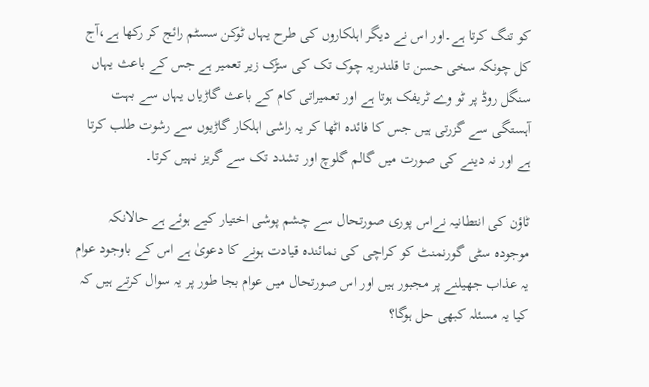کو تنگ کرتا ہے۔اور اس نے دیگر اہلکاروں کی طرح یہاں ٹوکن سسٹم رائج کر رکھا ہے،آج کل چونکہ سخی حسن تا قلندریہ چوک تک کی سڑک زیر تعمیر ہے جس کے باعث یہاں سنگل روڈ پر ٹو وے ٹریفک ہوتا ہے اور تعمیراتی کام کے باعث گاڑیاں یہاں سے بہت آہستگی سے گزرتی ہیں جس کا فائدہ اٹھا کر یہ راشی اہلکار گاڑیوں سے رشوت طلب کرتا ہے اور نہ دینے کی صورت میں گالم گلوچ اور تشدد تک سے گریز نہیں کرتا۔

ٹاؤن کی انتطانیہ نےاس پوری صورتحال سے چشم پوشی اختیار کیے ہوئے ہے حالانکہ موجودہ سٹی گورنمنٹ کو کراچی کی نمائندہ قیادت ہونے کا دعویٰ ہے اس کے باوجود عوام یہ عذاب جھیلنے پر مجبور ہیں اور اس صورتحال میں عوام بجا طور پر یہ سوال کرتے ہیں کہ کیا یہ مسئلہ کبھی حل ہوگا؟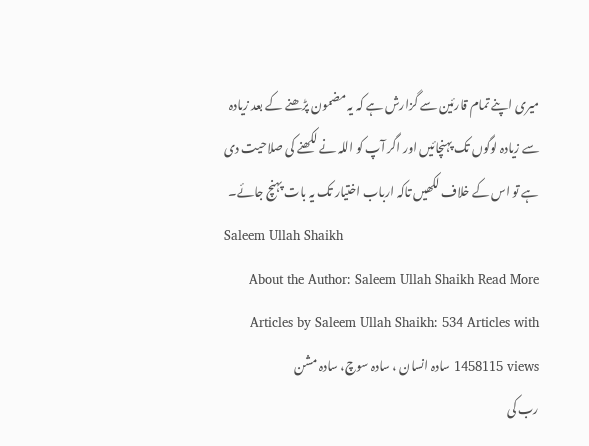میری اپنے تمام قارئین سے گزارش ہے کہ یہ مضمون پڑھنے کے بعد زیادہ سے زیادہ لوگوں تک پہنچائیں اور اگر آپ کو اللہ نے لکھنے کی صلاحیت دی ہے تو اس کے خلاف لکھیں تاکہ ارباب اختیار تک یہ بات پہنچ جائے۔
Saleem Ullah Shaikh
About the Author: Saleem Ullah Shaikh Read More Articles by Saleem Ullah Shaikh: 534 Articles with 1458115 views سادہ انسان ، سادہ سوچ، سادہ مشن
رب کی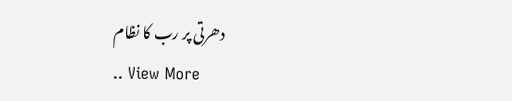دھرتی پر رب کا نظام
.. View More